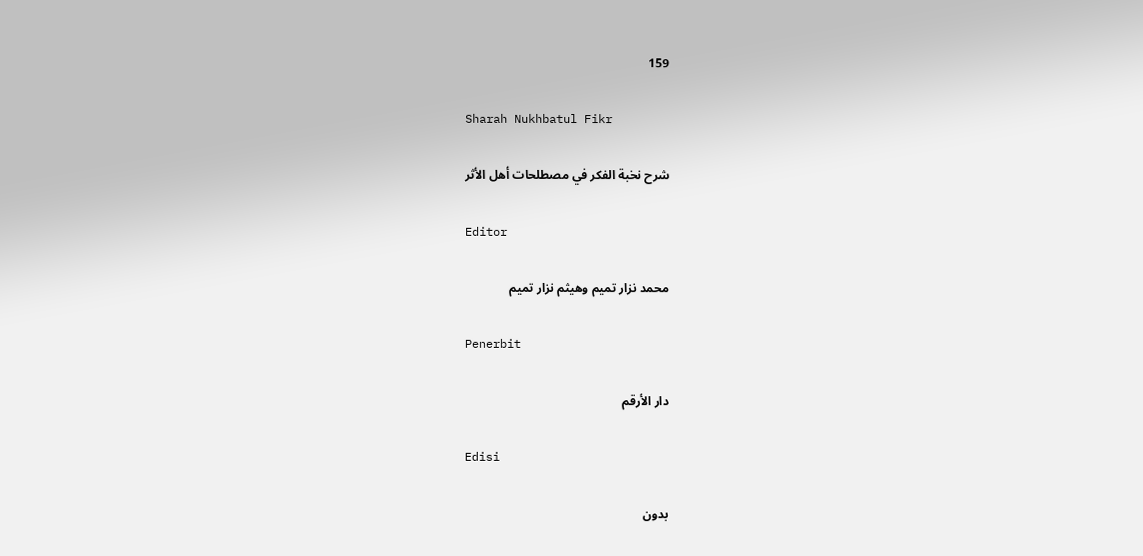159

Sharah Nukhbatul Fikr

شرح نخبة الفكر في مصطلحات أهل الأثر

Editor

محمد نزار تميم وهيثم نزار تميم

Penerbit

دار الأرقم

Edisi

بدون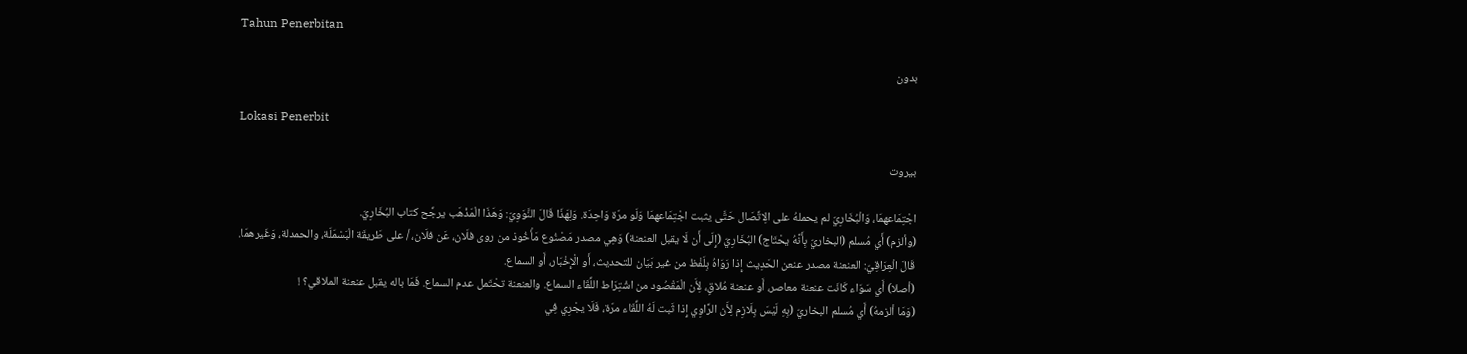Tahun Penerbitan

بدون

Lokasi Penerbit

بيروت

اجْتِمَاعهمَا، وَالْبُخَارِيّ لم يحملهُ على الِاتِّصَال حَتَّى يثبت اجْتِمَاعهمَا وَلَو مرّة وَاحِدَة. وَلِهَذَا قَالَ النَّوَوِيّ: وَهَذَا الْمَذْهَب يرجِّح كتاب البُخَارِيّ.
(وألزم) أَي مُسلم (البخاريّ بِأَنَّهُ يحْتَاج) البُخَارِيّ (إِلَى أَن لَا يقبل العنعنة) وَهِي مصدر مَصْنُوع مَأْخُوذ من روى فلَان، عَن فلَان، / على طَريقَة الْبَسْمَلَة، والحمدلة، وَغَيرهمَا.
قَالَ الْعِرَاقِيّ: العنعنة مصدر عنعن الحَدِيث إِذا رَوَاهُ بِلَفْظ من غير بَيَان للتحديث، أَو الْإِخْبَار، أَو السماع.
(أصلا) أَي سَوَاء كَانَت عنعنة معاصر، أَو عنعنة مُلاقٍ، لِأَن الْمَقْصُود من اشْتِرَاط اللِّقَاء السماع. والعنعنة تحْتَمل عدم السماع. فَمَا باله يقبل عنعنة الملاقي؟ !
(وَمَا ألزمهُ) أَي مُسلم البخاريّ (بِهِ لَيْسَ بِلَازِم لِأَن الرَّاوِي إِذا ثَبت لَهُ اللِّقَاء مرّة، فَلَا يجْرِي فِي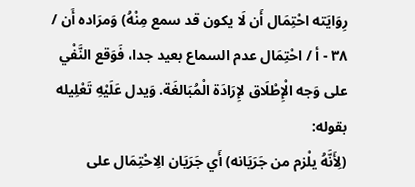رِوَايَته احْتِمَال أَن لَا يكون قد سمع مِنْهُ) وَمرَاده أَن / ٣٨ - أ / احْتِمَال عدم السماع بعيد جدا، فَوَقع النَّفْي على وَجه الْإِطْلَاق لإِرَادَة الْمُبَالغَة. وَيدل عَلَيْهِ تَعْلِيله بقوله:
(لِأَنَّهُ يلْزم من جَرَيَانه) أَي جَرَيَان الِاحْتِمَال على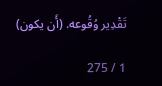تَقْدِير وُقُوعه. (أَن يكون)

1 / 275